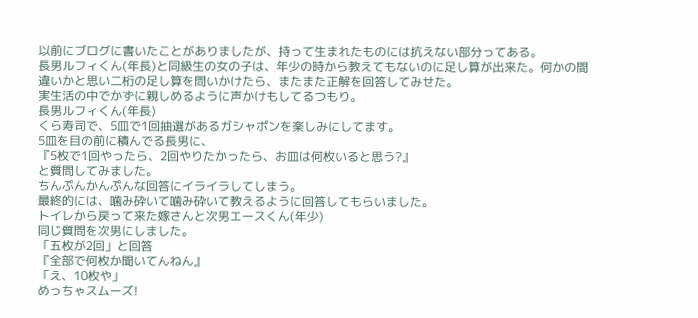以前にブログに書いたことがありましたが、持って生まれたものには抗えない部分ってある。
長男ルフィくん(年長)と同級生の女の子は、年少の時から教えてもないのに足し算が出来た。何かの間違いかと思い二桁の足し算を問いかけたら、またまた正解を回答してみせた。
実生活の中でかずに親しめるように声かけもしてるつもり。
長男ルフィくん(年長)
くら寿司で、5皿で1回抽選があるガシャポンを楽しみにしてます。
5皿を目の前に積んでる長男に、
『5枚で1回やったら、2回やりたかったら、お皿は何枚いると思う?』
と質問してみました。
ちんぷんかんぷんな回答にイライラしてしまう。
最終的には、噛み砕いて噛み砕いて教えるように回答してもらいました。
トイレから戻って来た嫁さんと次男エースくん(年少)
同じ質問を次男にしました。
「五枚が2回」と回答
『全部で何枚か聞いてんねん』
「え、10枚や」
めっちゃスムーズ!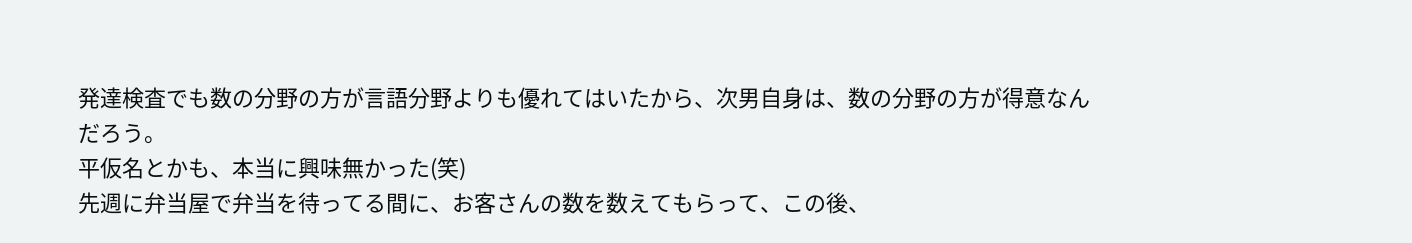発達検査でも数の分野の方が言語分野よりも優れてはいたから、次男自身は、数の分野の方が得意なんだろう。
平仮名とかも、本当に興味無かった(笑)
先週に弁当屋で弁当を待ってる間に、お客さんの数を数えてもらって、この後、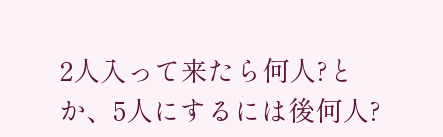2人入って来たら何人?とか、5人にするには後何人?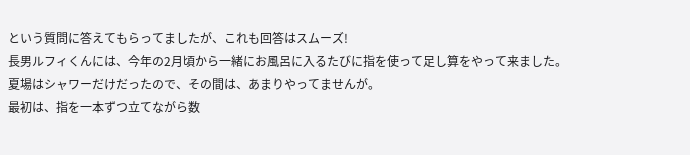という質問に答えてもらってましたが、これも回答はスムーズ!
長男ルフィくんには、今年の2月頃から一緒にお風呂に入るたびに指を使って足し算をやって来ました。
夏場はシャワーだけだったので、その間は、あまりやってませんが。
最初は、指を一本ずつ立てながら数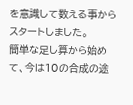を意識して数える事からスタートしました。
簡単な足し算から始めて、今は10の合成の途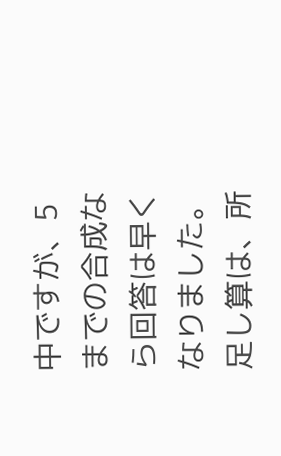中ですが、5までの合成なら回答は早くなりました。
足し算は、所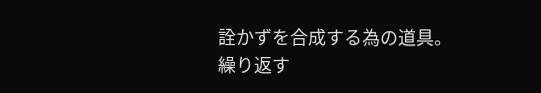詮かずを合成する為の道具。
繰り返す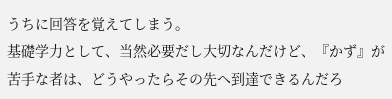うちに回答を覚えてしまう。
基礎学力として、当然必要だし大切なんだけど、『かず』が苦手な者は、どうやったらその先へ到達できるんだろ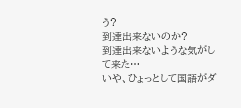う?
到達出来ないのか?
到達出来ないような気がして来た…
いや、ひょっとして国語がダ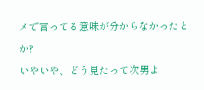メで言ってる意味が分からなかったとか?
いやいや、どう見たって次男よ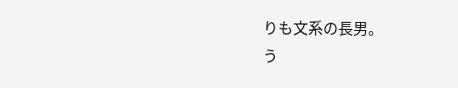りも文系の長男。
う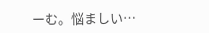ーむ。悩ましい…